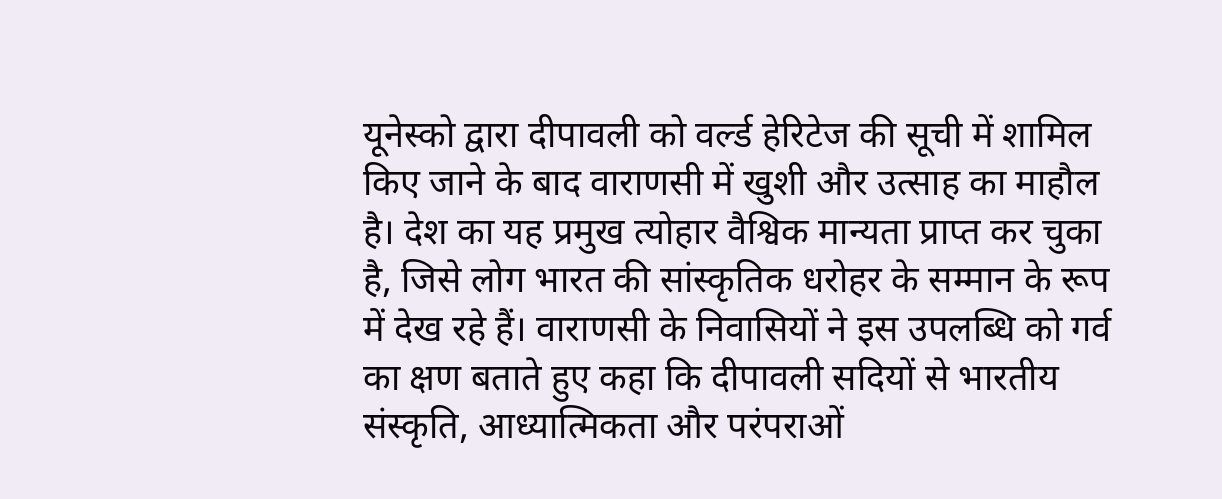यूनेस्को द्वारा दीपावली को वर्ल्ड हेरिटेज की सूची में शामिल किए जाने के बाद वाराणसी में खुशी और उत्साह का माहौल है। देश का यह प्रमुख त्योहार वैश्विक मान्यता प्राप्त कर चुका है, जिसे लोग भारत की सांस्कृतिक धरोहर के सम्मान के रूप में देख रहे हैं। वाराणसी के निवासियों ने इस उपलब्धि को गर्व का क्षण बताते हुए कहा कि दीपावली सदियों से भारतीय संस्कृति, आध्यात्मिकता और परंपराओं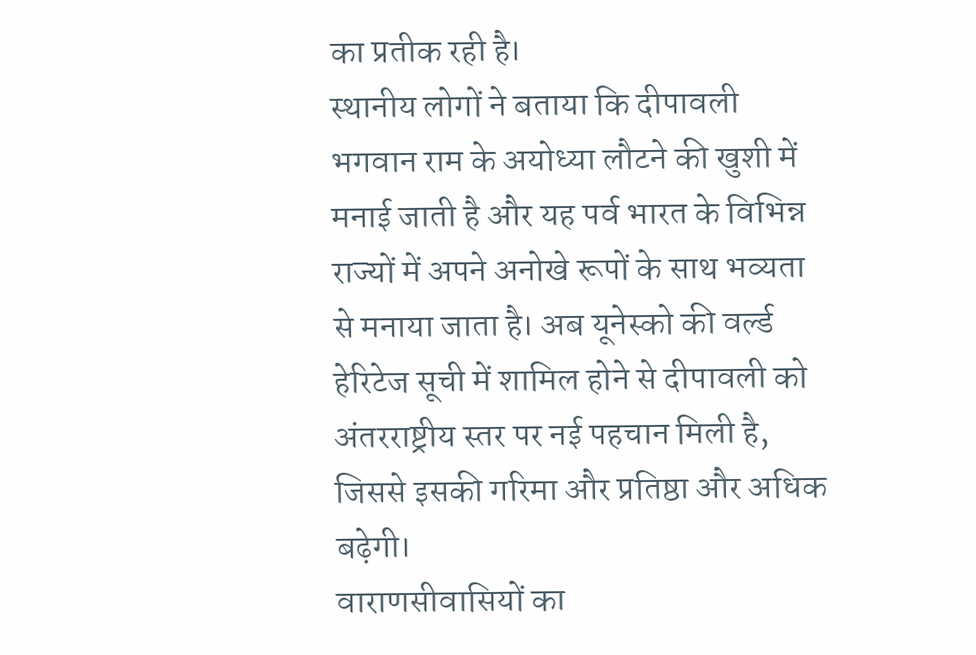का प्रतीक रही है।
स्थानीय लोगों ने बताया कि दीपावली भगवान राम के अयोध्या लौटने की खुशी में मनाई जाती है और यह पर्व भारत के विभिन्न राज्यों में अपने अनोखे रूपों के साथ भव्यता से मनाया जाता है। अब यूनेस्को की वर्ल्ड हेरिटेज सूची में शामिल होने से दीपावली को अंतरराष्ट्रीय स्तर पर नई पहचान मिली है, जिससे इसकी गरिमा और प्रतिष्ठा और अधिक बढ़ेगी।
वाराणसीवासियों का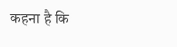कहना है कि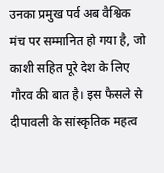उनका प्रमुख पर्व अब वैश्विक मंच पर सम्मानित हो गया है, जो काशी सहित पूरे देश के लिए गौरव की बात है। इस फैसले से दीपावली के सांस्कृतिक महत्व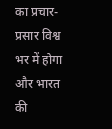का प्रचार-प्रसार विश्व भर में होगा और भारत की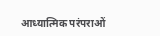आध्यात्मिक परंपराओं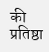की प्रतिष्ठा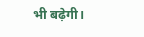भी बढ़ेगी।